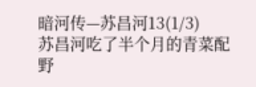暗河传—苏昌河13(1/3)
苏昌河吃了半个月的青菜配野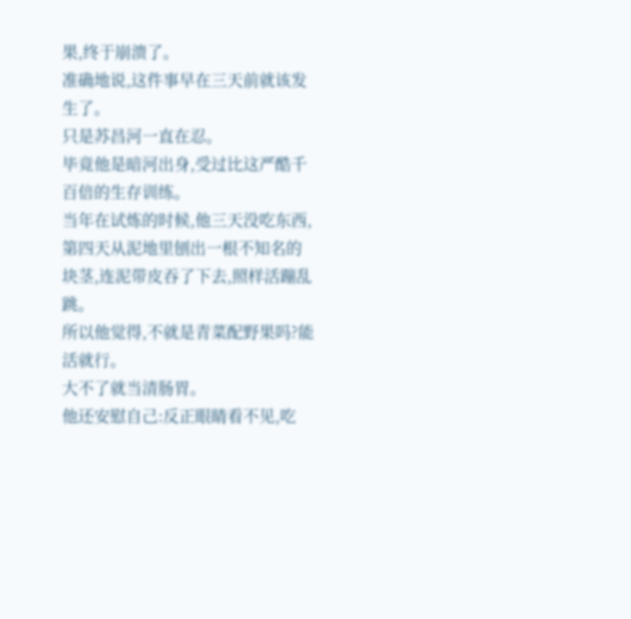果,终于崩溃了。
准确地说,这件事早在三天前就该发生了。
只是苏昌河一直在忍。
毕竟他是暗河出身,受过比这严酷千百倍的生存训练。
当年在试炼的时候,他三天没吃东西,第四天从泥地里刨出一根不知名的块茎,连泥带皮吞了下去,照样活蹦乱跳。
所以他觉得,不就是青菜配野果吗?能活就行。
大不了就当清肠胃。
他还安慰自己:反正眼睛看不见,吃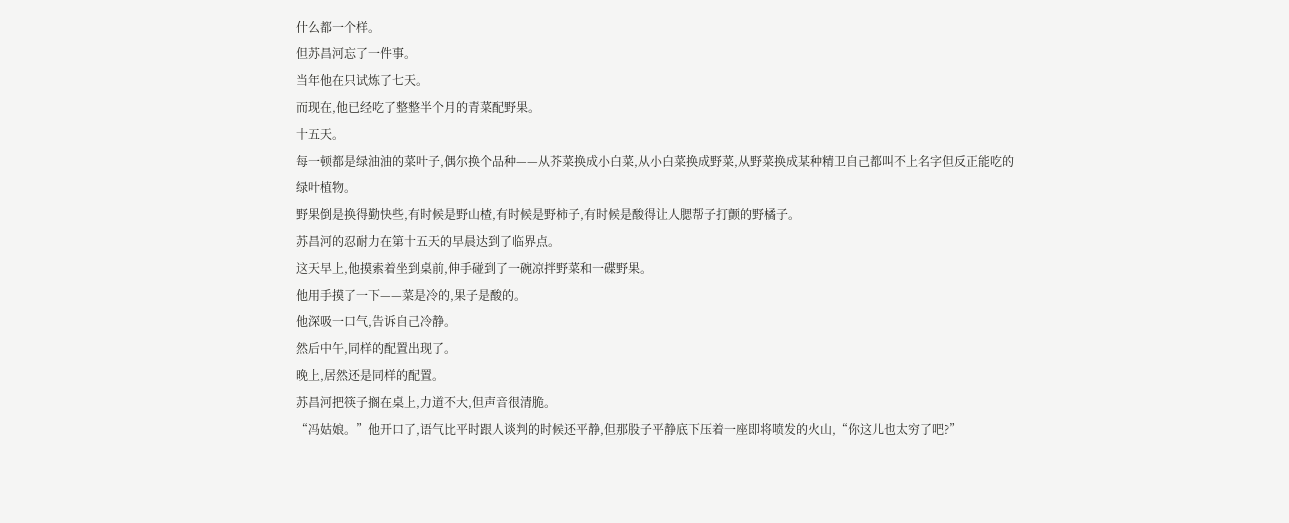什么都一个样。
但苏昌河忘了一件事。
当年他在只试炼了七天。
而现在,他已经吃了整整半个月的青菜配野果。
十五天。
每一顿都是绿油油的菜叶子,偶尔换个品种——从芥菜换成小白菜,从小白菜换成野菜,从野菜换成某种精卫自己都叫不上名字但反正能吃的绿叶植物。
野果倒是换得勤快些,有时候是野山楂,有时候是野柿子,有时候是酸得让人腮帮子打颤的野橘子。
苏昌河的忍耐力在第十五天的早晨达到了临界点。
这天早上,他摸索着坐到桌前,伸手碰到了一碗凉拌野菜和一碟野果。
他用手摸了一下——菜是冷的,果子是酸的。
他深吸一口气,告诉自己冷静。
然后中午,同样的配置出现了。
晚上,居然还是同样的配置。
苏昌河把筷子搁在桌上,力道不大,但声音很清脆。
“冯姑娘。”他开口了,语气比平时跟人谈判的时候还平静,但那股子平静底下压着一座即将喷发的火山,“你这儿也太穷了吧?”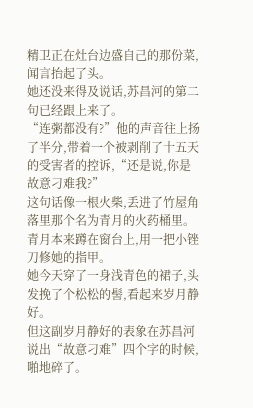精卫正在灶台边盛自己的那份菜,闻言抬起了头。
她还没来得及说话,苏昌河的第二句已经跟上来了。
“连粥都没有?”他的声音往上扬了半分,带着一个被剥削了十五天的受害者的控诉,“还是说,你是故意刁难我?”
这句话像一根火柴,丢进了竹屋角落里那个名为青月的火药桶里。
青月本来蹲在窗台上,用一把小锉刀修她的指甲。
她今天穿了一身浅青色的裙子,头发挽了个松松的髻,看起来岁月静好。
但这副岁月静好的表象在苏昌河说出“故意刁难”四个字的时候,啪地碎了。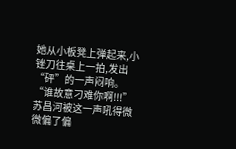她从小板凳上弹起来,小锉刀往桌上一拍,发出“砰”的一声闷响。“谁故意刁难你啊!!!”
苏昌河被这一声吼得微微偏了偏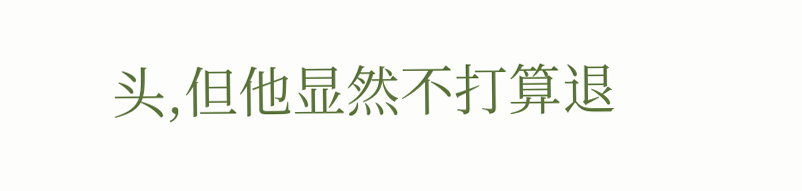头,但他显然不打算退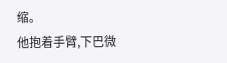缩。
他抱着手臂,下巴微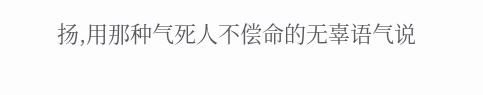扬,用那种气死人不偿命的无辜语气说